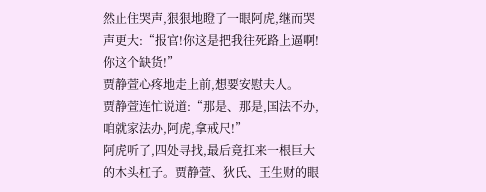然止住哭声,狠狠地瞪了一眼阿虎,继而哭声更大:“报官!你这是把我往死路上逼啊!你这个缺货!”
贾静萱心疼地走上前,想要安慰夫人。
贾静萱连忙说道:“那是、那是,国法不办,咱就家法办,阿虎,拿戒尺!”
阿虎听了,四处寻找,最后竟扛来一根巨大的木头杠子。贾静萱、狄氏、王生财的眼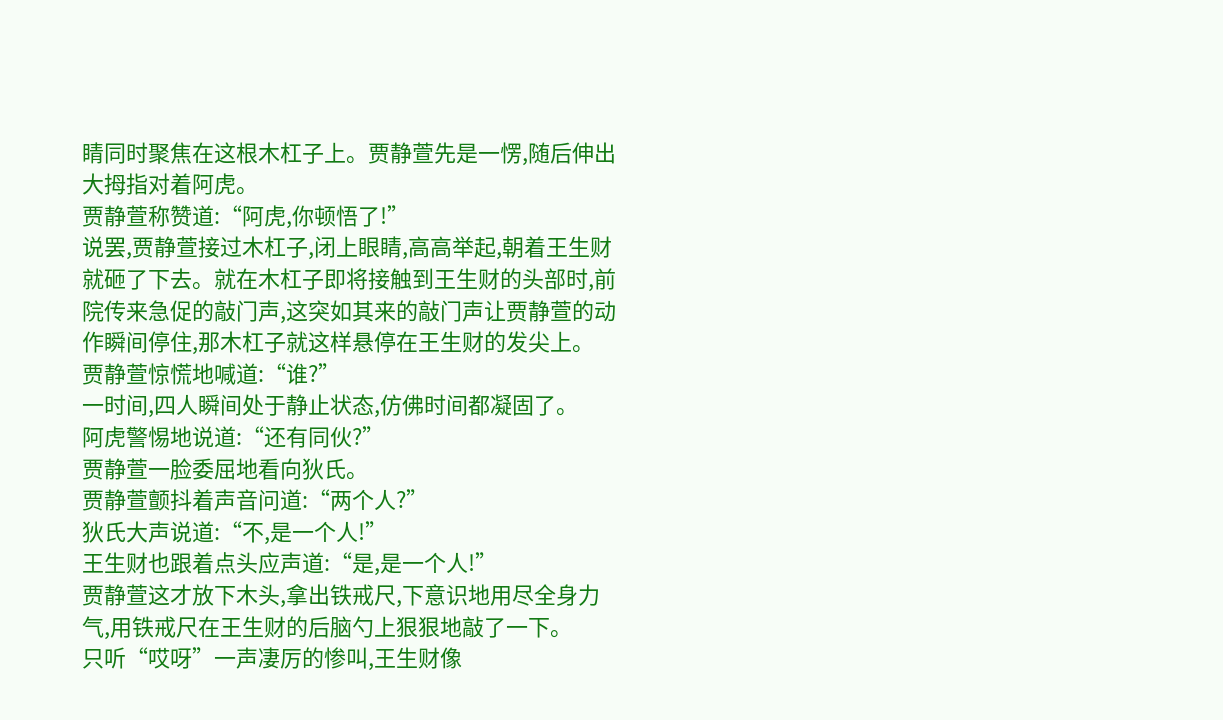睛同时聚焦在这根木杠子上。贾静萱先是一愣,随后伸出大拇指对着阿虎。
贾静萱称赞道:“阿虎,你顿悟了!”
说罢,贾静萱接过木杠子,闭上眼睛,高高举起,朝着王生财就砸了下去。就在木杠子即将接触到王生财的头部时,前院传来急促的敲门声,这突如其来的敲门声让贾静萱的动作瞬间停住,那木杠子就这样悬停在王生财的发尖上。
贾静萱惊慌地喊道:“谁?”
一时间,四人瞬间处于静止状态,仿佛时间都凝固了。
阿虎警惕地说道:“还有同伙?”
贾静萱一脸委屈地看向狄氏。
贾静萱颤抖着声音问道:“两个人?”
狄氏大声说道:“不,是一个人!”
王生财也跟着点头应声道:“是,是一个人!”
贾静萱这才放下木头,拿出铁戒尺,下意识地用尽全身力气,用铁戒尺在王生财的后脑勺上狠狠地敲了一下。
只听“哎呀”一声凄厉的惨叫,王生财像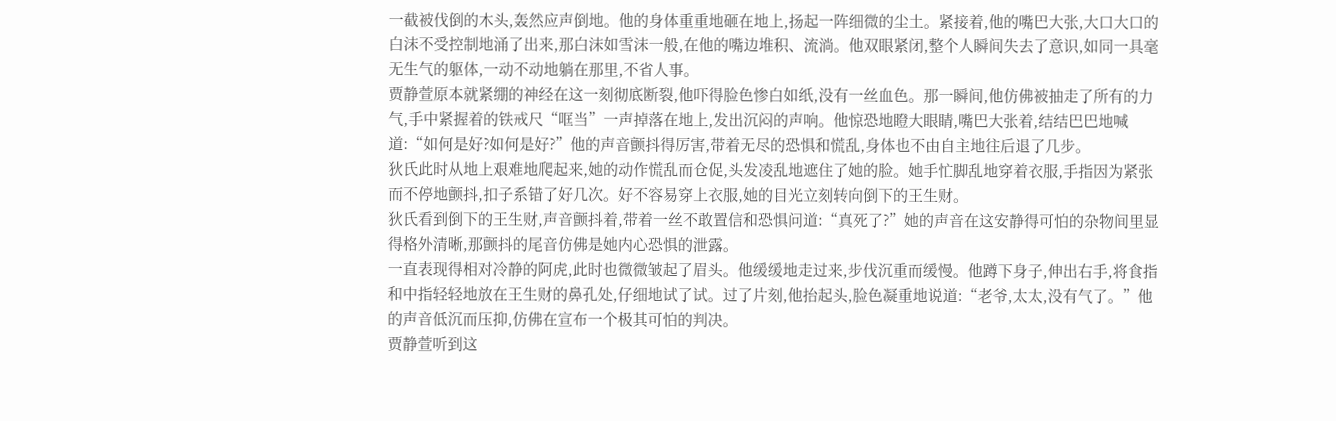一截被伐倒的木头,轰然应声倒地。他的身体重重地砸在地上,扬起一阵细微的尘土。紧接着,他的嘴巴大张,大口大口的白沫不受控制地涌了出来,那白沫如雪沫一般,在他的嘴边堆积、流淌。他双眼紧闭,整个人瞬间失去了意识,如同一具毫无生气的躯体,一动不动地躺在那里,不省人事。
贾静萱原本就紧绷的神经在这一刻彻底断裂,他吓得脸色惨白如纸,没有一丝血色。那一瞬间,他仿佛被抽走了所有的力气,手中紧握着的铁戒尺“哐当”一声掉落在地上,发出沉闷的声响。他惊恐地瞪大眼睛,嘴巴大张着,结结巴巴地喊道:“如何是好?如何是好?”他的声音颤抖得厉害,带着无尽的恐惧和慌乱,身体也不由自主地往后退了几步。
狄氏此时从地上艰难地爬起来,她的动作慌乱而仓促,头发凌乱地遮住了她的脸。她手忙脚乱地穿着衣服,手指因为紧张而不停地颤抖,扣子系错了好几次。好不容易穿上衣服,她的目光立刻转向倒下的王生财。
狄氏看到倒下的王生财,声音颤抖着,带着一丝不敢置信和恐惧问道:“真死了?”她的声音在这安静得可怕的杂物间里显得格外清晰,那颤抖的尾音仿佛是她内心恐惧的泄露。
一直表现得相对冷静的阿虎,此时也微微皱起了眉头。他缓缓地走过来,步伐沉重而缓慢。他蹲下身子,伸出右手,将食指和中指轻轻地放在王生财的鼻孔处,仔细地试了试。过了片刻,他抬起头,脸色凝重地说道:“老爷,太太,没有气了。”他的声音低沉而压抑,仿佛在宣布一个极其可怕的判决。
贾静萱听到这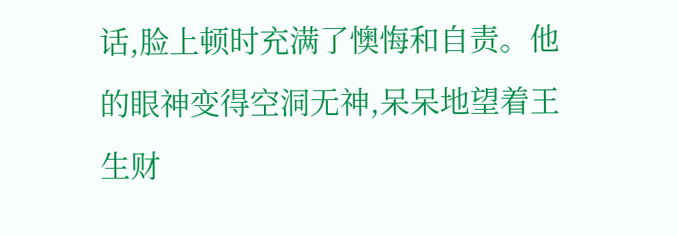话,脸上顿时充满了懊悔和自责。他的眼神变得空洞无神,呆呆地望着王生财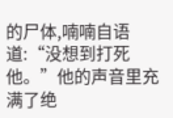的尸体,喃喃自语道:“没想到打死他。”他的声音里充满了绝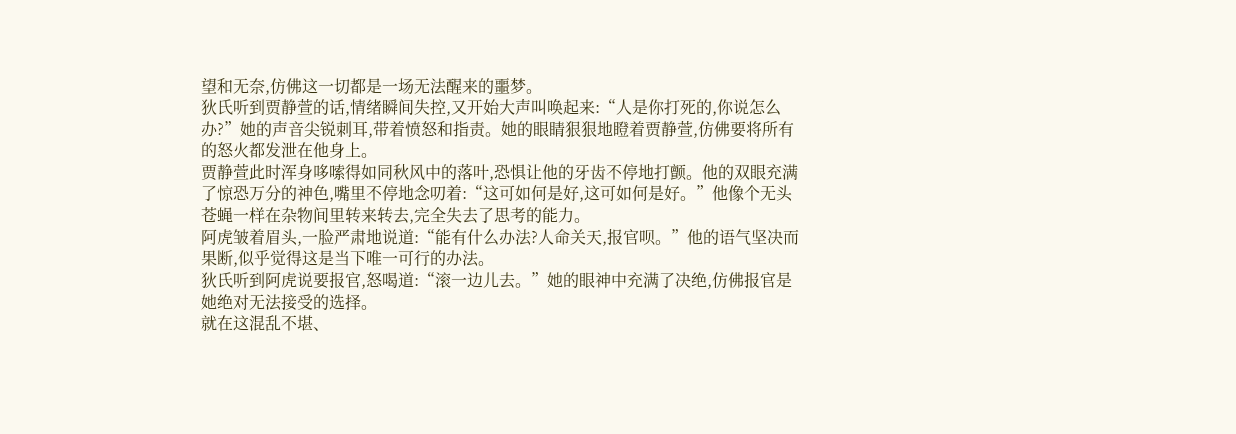望和无奈,仿佛这一切都是一场无法醒来的噩梦。
狄氏听到贾静萱的话,情绪瞬间失控,又开始大声叫唤起来:“人是你打死的,你说怎么办?”她的声音尖锐刺耳,带着愤怒和指责。她的眼睛狠狠地瞪着贾静萱,仿佛要将所有的怒火都发泄在他身上。
贾静萱此时浑身哆嗦得如同秋风中的落叶,恐惧让他的牙齿不停地打颤。他的双眼充满了惊恐万分的神色,嘴里不停地念叨着:“这可如何是好,这可如何是好。”他像个无头苍蝇一样在杂物间里转来转去,完全失去了思考的能力。
阿虎皱着眉头,一脸严肃地说道:“能有什么办法?人命关天,报官呗。”他的语气坚决而果断,似乎觉得这是当下唯一可行的办法。
狄氏听到阿虎说要报官,怒喝道:“滚一边儿去。”她的眼神中充满了决绝,仿佛报官是她绝对无法接受的选择。
就在这混乱不堪、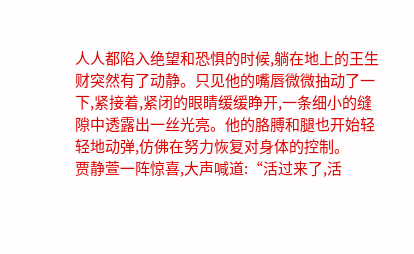人人都陷入绝望和恐惧的时候,躺在地上的王生财突然有了动静。只见他的嘴唇微微抽动了一下,紧接着,紧闭的眼睛缓缓睁开,一条细小的缝隙中透露出一丝光亮。他的胳膊和腿也开始轻轻地动弹,仿佛在努力恢复对身体的控制。
贾静萱一阵惊喜,大声喊道:“活过来了,活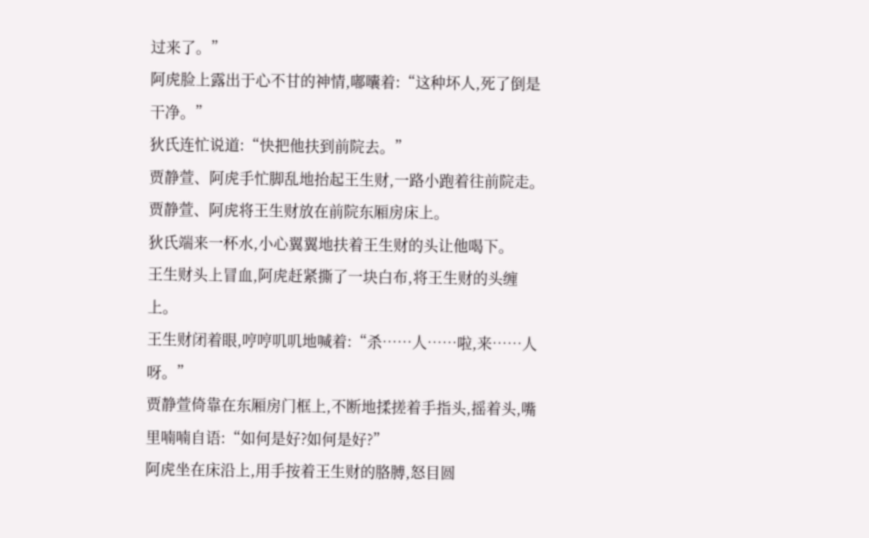过来了。”
阿虎脸上露出于心不甘的神情,嘟囔着:“这种坏人,死了倒是干净。”
狄氏连忙说道:“快把他扶到前院去。”
贾静萱、阿虎手忙脚乱地抬起王生财,一路小跑着往前院走。
贾静萱、阿虎将王生财放在前院东厢房床上。
狄氏端来一杯水,小心翼翼地扶着王生财的头让他喝下。
王生财头上冒血,阿虎赶紧撕了一块白布,将王生财的头缠上。
王生财闭着眼,哼哼叽叽地喊着:“杀……人……啦,来……人呀。”
贾静萱倚靠在东厢房门框上,不断地揉搓着手指头,摇着头,嘴里喃喃自语:“如何是好?如何是好?”
阿虎坐在床沿上,用手按着王生财的胳膊,怒目圆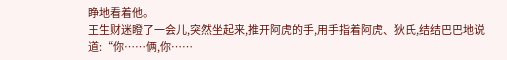睁地看着他。
王生财迷瞪了一会儿,突然坐起来,推开阿虎的手,用手指着阿虎、狄氏,结结巴巴地说道:“你……俩,你……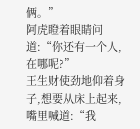俩。”
阿虎瞪着眼睛问道:“你还有一个人,在哪呢?”
王生财使劲地仰着身子,想要从床上起来,嘴里喊道:“我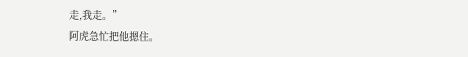走,我走。”
阿虎急忙把他摁住。